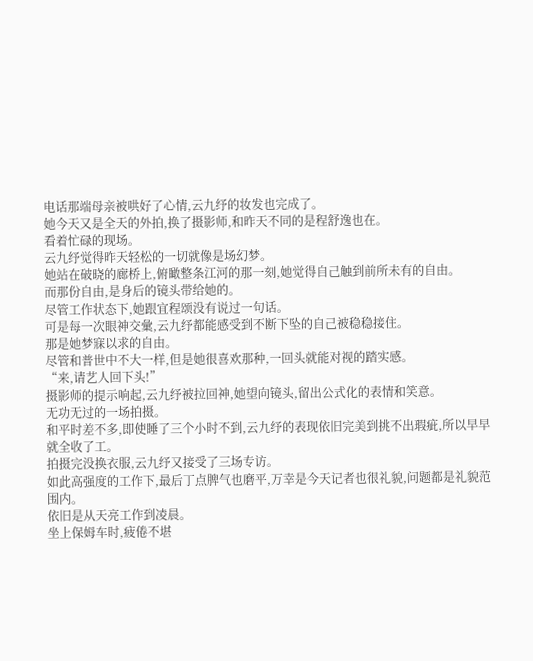电话那端母亲被哄好了心情,云九纾的妆发也完成了。
她今天又是全天的外拍,换了摄影师,和昨天不同的是程舒逸也在。
看着忙碌的现场。
云九纾觉得昨天轻松的一切就像是场幻梦。
她站在破晓的廊桥上,俯瞰整条江河的那一刻,她觉得自己触到前所未有的自由。
而那份自由,是身后的镜头带给她的。
尽管工作状态下,她跟宜程颂没有说过一句话。
可是每一次眼神交彙,云九纾都能感受到不断下坠的自己被稳稳接住。
那是她梦寐以求的自由。
尽管和普世中不大一样,但是她很喜欢那种,一回头就能对视的踏实感。
“来,请艺人回下头!”
摄影师的提示响起,云九纾被拉回神,她望向镜头,留出公式化的表情和笑意。
无功无过的一场拍摄。
和平时差不多,即使睡了三个小时不到,云九纾的表现依旧完美到挑不出瑕疵,所以早早就全收了工。
拍摄完没换衣服,云九纾又接受了三场专访。
如此高强度的工作下,最后丁点脾气也磨平,万幸是今天记者也很礼貌,问题都是礼貌范围内。
依旧是从天亮工作到凌晨。
坐上保姆车时,疲倦不堪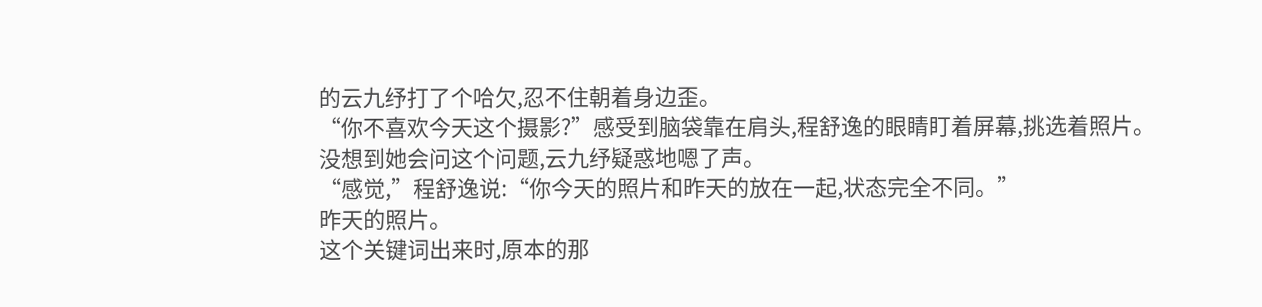的云九纾打了个哈欠,忍不住朝着身边歪。
“你不喜欢今天这个摄影?”感受到脑袋靠在肩头,程舒逸的眼睛盯着屏幕,挑选着照片。
没想到她会问这个问题,云九纾疑惑地嗯了声。
“感觉,”程舒逸说:“你今天的照片和昨天的放在一起,状态完全不同。”
昨天的照片。
这个关键词出来时,原本的那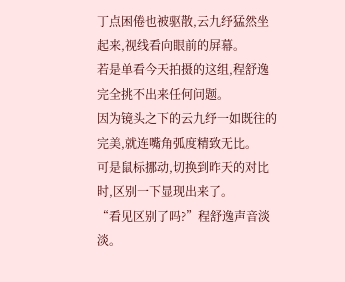丁点困倦也被驱散,云九纾猛然坐起来,视线看向眼前的屏幕。
若是单看今天拍摄的这组,程舒逸完全挑不出来任何问题。
因为镜头之下的云九纾一如既往的完美,就连嘴角弧度精致无比。
可是鼠标挪动,切换到昨天的对比时,区别一下显现出来了。
“看见区别了吗?”程舒逸声音淡淡。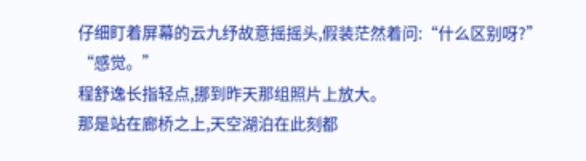仔细盯着屏幕的云九纾故意摇摇头,假装茫然着问:“什么区别呀?”
“感觉。”
程舒逸长指轻点,挪到昨天那组照片上放大。
那是站在廊桥之上,天空湖泊在此刻都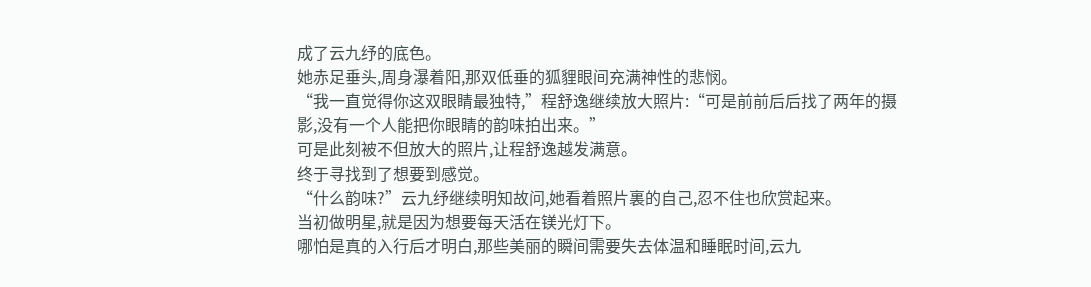成了云九纾的底色。
她赤足垂头,周身瀑着阳,那双低垂的狐貍眼间充满神性的悲悯。
“我一直觉得你这双眼睛最独特,”程舒逸继续放大照片:“可是前前后后找了两年的摄影,没有一个人能把你眼睛的韵味拍出来。”
可是此刻被不但放大的照片,让程舒逸越发满意。
终于寻找到了想要到感觉。
“什么韵味?”云九纾继续明知故问,她看着照片裏的自己,忍不住也欣赏起来。
当初做明星,就是因为想要每天活在镁光灯下。
哪怕是真的入行后才明白,那些美丽的瞬间需要失去体温和睡眠时间,云九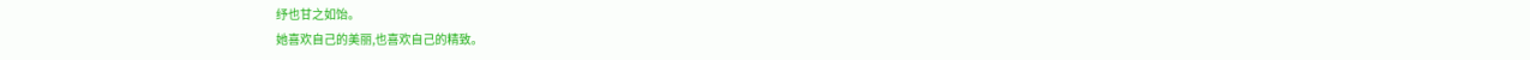纾也甘之如饴。
她喜欢自己的美丽,也喜欢自己的精致。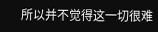所以并不觉得这一切很难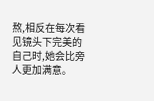熬,相反在每次看见镜头下完美的自己时,她会比旁人更加满意。